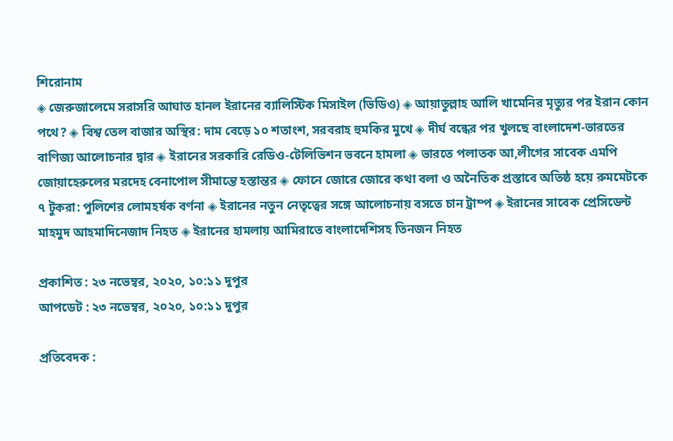শিরোনাম
◈ জেরুজালেমে সরাসরি আঘাত হানল ইরানের ব্যালিস্টিক মিসাইল (ভিডিও) ◈ আয়াতুল্লাহ আলি খামেনির মৃত্যুর পর ইরান কোন পথে? ◈ বিশ্ব তেল বাজার অস্থির: দাম বেড়ে ১০ শতাংশ, সরবরাহ হুমকির মুখে ◈ দীর্ঘ বন্ধের পর খুলছে বাংলাদেশ-ভারতের বাণিজ্য আলোচনার দ্বার ◈ ইরানের সরকারি রেডিও-টেলিভিশন ভবনে হামলা ◈ ভারতে পলাতক আ,লীগের সাবেক এমপি জোয়াহেরুলের মরদেহ বেনাপোল সীমান্তে হস্তান্তর ◈ ফোনে জোরে জোরে কথা বলা ও অনৈতিক প্রস্তাবে অতিষ্ঠ হয়ে রুমমেটকে ৭ টুকরা: পুলিশের লোমহর্ষক বর্ণনা ◈ ইরানের নতুন নেতৃত্বের সঙ্গে আলোচনায় বসতে চান ট্রাম্প ◈ ইরানের সাবেক প্রেসিডেন্ট মাহমুদ আহমাদিনেজাদ নিহত ◈ ইরানের হামলায় আমিরাতে বাংলাদেশিসহ তিনজন নিহত

প্রকাশিত : ২৩ নভেম্বর, ২০২০, ১০:১১ দুপুর
আপডেট : ২৩ নভেম্বর, ২০২০, ১০:১১ দুপুর

প্রতিবেদক :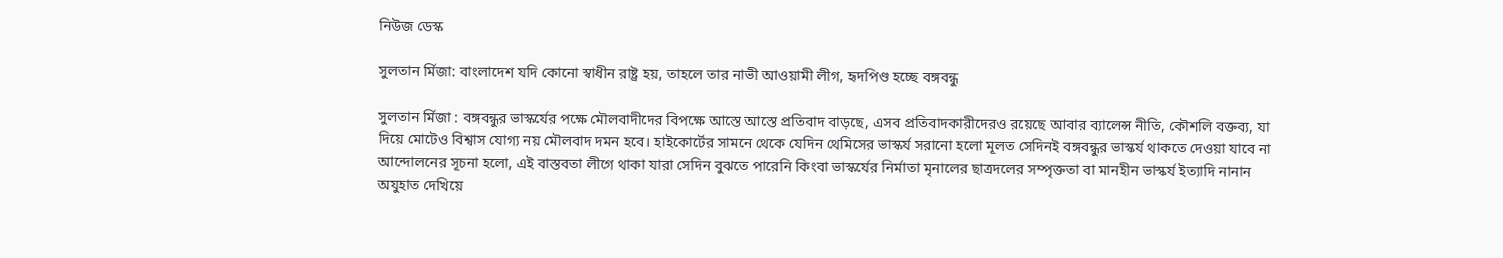নিউজ ডেস্ক

সুলতান র্মিজা: বাংলাদেশ যদি কোনো স্বাধীন রাষ্ট্র হয়, তাহলে তার নাভী আওয়ামী লীগ, হৃদপিণ্ড হচ্ছে বঙ্গবন্ধু

সুলতান র্মিজা : বঙ্গবন্ধুর ভাস্কর্যের পক্ষে মৌলবাদীদের বিপক্ষে আস্তে আস্তে প্রতিবাদ বাড়ছে, এসব প্রতিবাদকারীদেরও রয়েছে আবার ব্যালেন্স নীতি, কৌশলি বক্তব্য, যা দিয়ে মোটেও বিশ্বাস যোগ্য নয় মৌলবাদ দমন হবে। হাইকোর্টের সামনে থেকে যেদিন থেমিসের ভাস্কর্য সরানো হলো মূলত সেদিনই বঙ্গবন্ধুর ভাস্কর্য থাকতে দেওয়া যাবে না আন্দোলনের সূচনা হলো, এই বাস্তবতা লীগে থাকা যারা সেদিন বুঝতে পারেনি কিংবা ভাস্কর্যের নির্মাতা মৃনালের ছাত্রদলের সম্পৃক্ততা বা মানহীন ভাস্কর্য ইত্যাদি নানান অযুহাত দেখিয়ে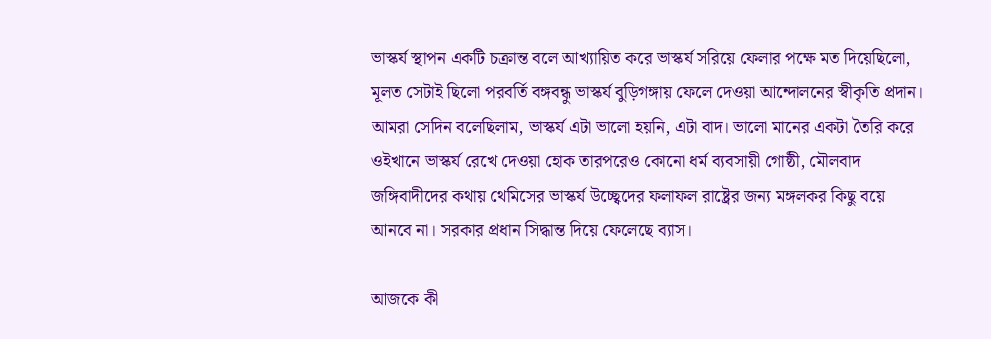ভাস্কর্য স্থাপন একটি চক্রান্ত বলে আখ্যায়িত করে ভাস্কর্য সরিয়ে ফেলার পক্ষে মত দিয়েছিলো, মূলত সেটাই ছিলো পরবর্তি বঙ্গবন্ধু ভাস্কর্য বুড়িগঙ্গায় ফেলে দেওয়া আন্দোলনের স্বীকৃতি প্রদান। আমরা সেদিন বলেছিলাম, ভাস্কর্য এটা ভালো হয়নি, এটা বাদ। ভালো মানের একটা তৈরি করে ওইখানে ভাস্কর্য রেখে দেওয়া হোক তারপরেও কোনো ধর্ম ব্যবসায়ী গোষ্ঠী, মৌলবাদ জঙ্গিবাদীদের কথায় থেমিসের ভাস্কর্য উচ্ছ্বেদের ফলাফল রাষ্ট্রের জন্য মঙ্গলকর কিছু বয়ে আনবে না। সরকার প্রধান সিদ্ধান্ত দিয়ে ফেলেছে ব্যাস।

আজকে কী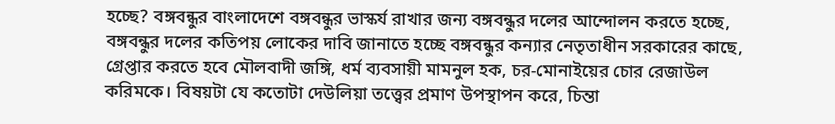হচ্ছে? বঙ্গবন্ধুর বাংলাদেশে বঙ্গবন্ধুর ভাস্কর্য রাখার জন্য বঙ্গবন্ধুর দলের আন্দোলন করতে হচ্ছে, বঙ্গবন্ধুর দলের কতিপয় লোকের দাবি জানাতে হচ্ছে বঙ্গবন্ধুর কন্যার নেতৃতাধীন সরকারের কাছে, গ্রেপ্তার করতে হবে মৌলবাদী জঙ্গি, ধর্ম ব্যবসায়ী মামনুল হক, চর-মোনাইয়ের চোর রেজাউল করিমকে। বিষয়টা যে কতোটা দেউলিয়া তত্ত্বের প্রমাণ উপস্থাপন করে, চিন্তা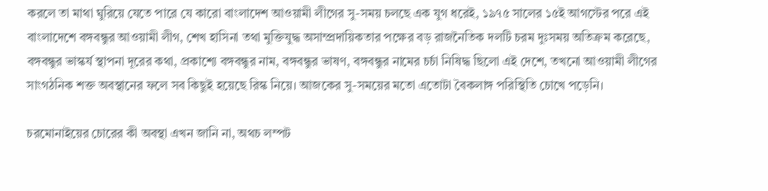করলে তা মাথা ঘুরিয়ে যেতে পারে যে কারো বাংলাদেশ আওয়ামী লীগের সু-সময় চলছে এক যুগ ধরেই, ১৯৭৫ সালের ১৫ই আগস্টের পরে এই বাংলাদেশে বঙ্গবন্ধুর আওয়ামী লীগ, শেখ হাসিনা তথা মুক্তিযুদ্ধ অসাম্প্রদায়িকতার পক্ষের বড় রাজনৈতিক দলটি চরম দুঃসময় অতিক্রম করেছে, বঙ্গবন্ধুর ভাস্কর্য স্থাপনা দূরের কথা, প্রকাশ্যে বঙ্গবন্ধুর নাম, বঙ্গবন্ধুর ভাষণ, বঙ্গবন্ধুর নামের চর্চা নিষিদ্ধ ছিলো এই দেশে, তখনো আওয়ামী লীগের সাংগঠনিক শক্ত অবস্থানের ফলে সব কিছুই হয়েছে রিস্ক নিয়ে। আজকের সু-সময়ের মতো এতোটা বৈকলাঙ্গ পরিস্থিতি চোখে পড়েনি।

চরমোনাইয়ের চোরের কী অবস্থা এখন জানি না, অথচ লম্পট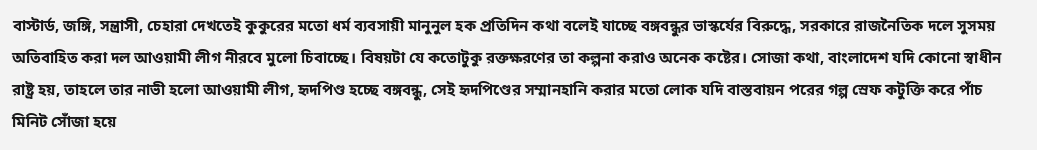বাস্টার্ড, জঙ্গি, সন্ত্রাসী, চেহারা দেখতেই কুকুরের মতো ধর্ম ব্যবসায়ী মানুনুল হক প্রতিদিন কথা বলেই যাচ্ছে বঙ্গবন্ধুর ভাস্কর্যের বিরুদ্ধে, সরকারে রাজনৈতিক দলে সুসময় অতিবাহিত করা দল আওয়ামী লীগ নীরবে মুলো চিবাচ্ছে। বিষয়টা যে কতোটুকু রক্তক্ষরণের তা কল্পনা করাও অনেক কষ্টের। সোজা কথা, বাংলাদেশ যদি কোনো স্বাধীন রাষ্ট্র হয়, তাহলে তার নাভী হলো আওয়ামী লীগ, হৃদপিণ্ড হচ্ছে বঙ্গবন্ধু, সেই হৃদপিণ্ডের সম্মানহানি করার মতো লোক যদি বাস্তবায়ন পরের গল্প স্রেফ কটুক্তি করে পাঁচ মিনিট সোঁজা হয়ে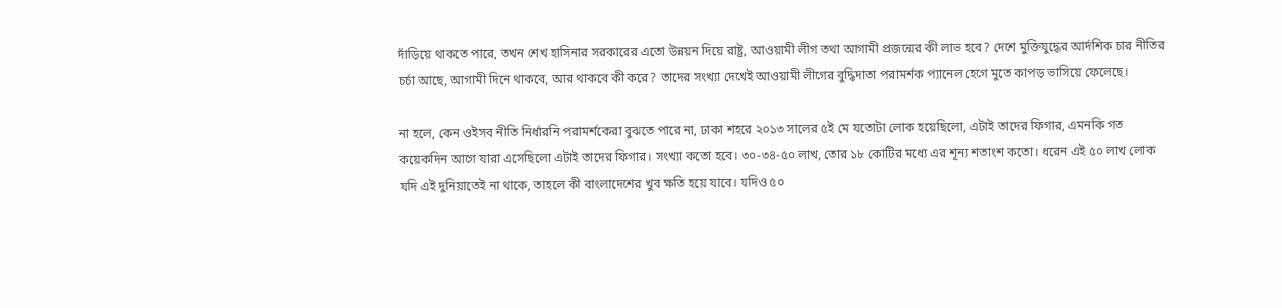দাঁড়িয়ে থাকতে পারে, তখন শেখ হাসিনার সরকারের এতো উন্নয়ন দিয়ে রাষ্ট্র, আওয়ামী লীগ তথা আগামী প্রজন্মের কী লাভ হবে? দেশে মুক্তিযুদ্ধের আর্দশিক চার নীতির চর্চা আছে, আগামী দিনে থাকবে, আর থাকবে কী করে? তাদের সংখ্যা দেখেই আওয়ামী লীগের বুদ্ধিদাতা পরামর্শক প্যানেল হেগে মুতে কাপড় ভাসিয়ে ফেলেছে।

না হলে, কেন ওইসব নীতি নির্ধারনি পরামর্শকেরা বুঝতে পারে না, ঢাকা শহরে ২০১৩ সালের ৫ই মে যতোটা লোক হয়েছিলো, এটাই তাদের ফিগার, এমনকি গত কয়েকদিন আগে যারা এসেছিলো এটাই তাদের ফিগার। সংখ্যা কতো হবে। ৩০-৩৪-৫০ লাখ, তোর ১৮ কোটির মধ্যে এর শূন্য শতাংশ কতো। ধরেন এই ৫০ লাখ লোক যদি এই দুনিয়াতেই না থাকে, তাহলে কী বাংলাদেশের খুব ক্ষতি হয়ে যাবে। যদিও ৫০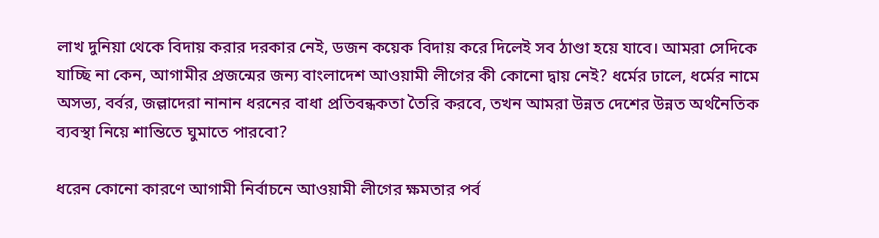লাখ দুনিয়া থেকে বিদায় করার দরকার নেই, ডজন কয়েক বিদায় করে দিলেই সব ঠাণ্ডা হয়ে যাবে। আমরা সেদিকে যাচ্ছি না কেন, আগামীর প্রজন্মের জন্য বাংলাদেশ আওয়ামী লীগের কী কোনো দ্বায় নেই? ধর্মের ঢালে, ধর্মের নামে অসভ্য, বর্বর, জল্লাদেরা নানান ধরনের বাধা প্রতিবন্ধকতা তৈরি করবে, তখন আমরা উন্নত দেশের উন্নত অর্থনৈতিক ব্যবস্থা নিয়ে শান্তিতে ঘুমাতে পারবো?

ধরেন কোনো কারণে আগামী নির্বাচনে আওয়ামী লীগের ক্ষমতার পর্ব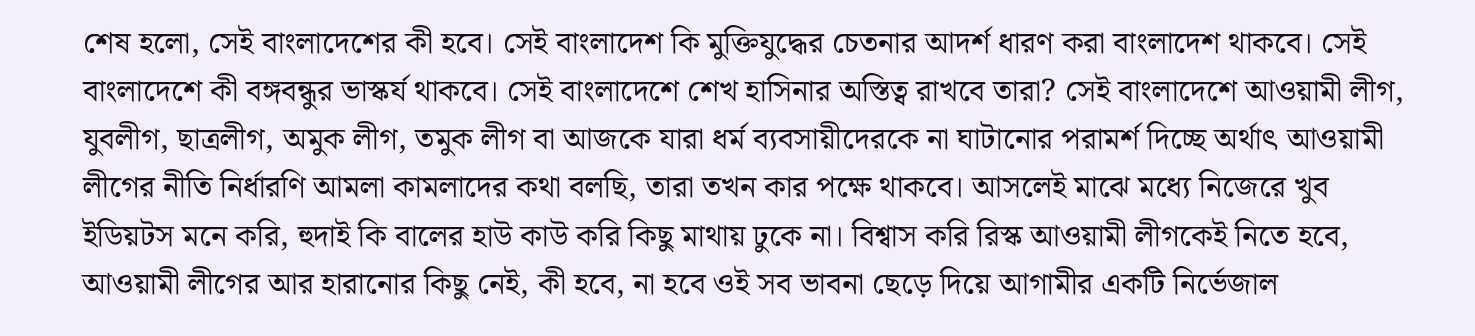শেষ হলো, সেই বাংলাদেশের কী হবে। সেই বাংলাদেশ কি মুক্তিযুদ্ধের চেতনার আদর্শ ধারণ করা বাংলাদেশ থাকবে। সেই বাংলাদেশে কী বঙ্গবন্ধুর ভাস্কর্য থাকবে। সেই বাংলাদেশে শেখ হাসিনার অস্তিত্ব রাখবে তারা? সেই বাংলাদেশে আওয়ামী লীগ, যুবলীগ, ছাত্রলীগ, অমুক লীগ, তমুক লীগ বা আজকে যারা ধর্ম ব্যবসায়ীদেরকে না ঘাটানোর পরামর্শ দিচ্ছে অর্থাৎ আওয়ামী লীগের নীতি নির্ধারণি আমলা কামলাদের কথা বলছি, তারা তখন কার পক্ষে থাকবে। আসলেই মাঝে মধ্যে নিজেরে খুব ইডিয়টস মনে করি, হুদাই কি বালের হাউ কাউ করি কিছু মাথায় ঢুকে না। বিশ্বাস করি রিস্ক আওয়ামী লীগকেই নিতে হবে, আওয়ামী লীগের আর হারানোর কিছু নেই, কী হবে, না হবে ওই সব ভাবনা ছেড়ে দিয়ে আগামীর একটি নির্ভেজাল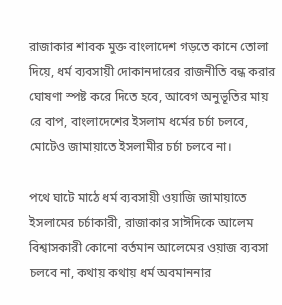রাজাকার শাবক মুক্ত বাংলাদেশ গড়তে কানে তোলা দিয়ে, ধর্ম ব্যবসায়ী দোকানদারের রাজনীতি বন্ধ করার ঘোষণা স্পষ্ট করে দিতে হবে, আবেগ অনুভূতির মায় রে বাপ, বাংলাদেশের ইসলাম ধর্মের চর্চা চলবে, মোটেও জামায়াতে ইসলামীর চর্চা চলবে না।

পথে ঘাটে মাঠে ধর্ম ব্যবসায়ী ওয়াজি জামায়াতে ইসলামের চর্চাকারী, রাজাকার সাঈদিকে আলেম বিশ্বাসকারী কোনো বর্তমান আলেমের ওয়াজ ব্যবসা চলবে না, কথায় কথায় ধর্ম অবমাননার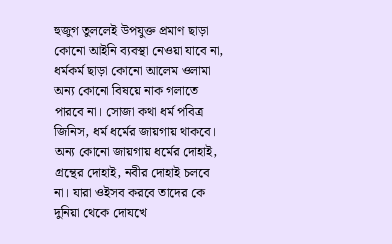হুজুগ তুললেই উপযুক্ত প্রমাণ ছাড়া কোনো আইনি ব্যবস্থা নেওয়া যাবে না, ধর্মকর্ম ছাড়া কোনো আলেম ওলামা অন্য কোনো বিষয়ে নাক গলাতে পারবে না। সোজা কথা ধর্ম পবিত্র জিনিস, ধর্ম ধর্মের জায়গায় থাকবে। অন্য কোনো জায়গায় ধর্মের দোহাই, গ্রন্থের দোহাই, নবীর দোহাই চলবে না। যারা ওইসব করবে তাদের কে দুনিয়া থেকে দোযখে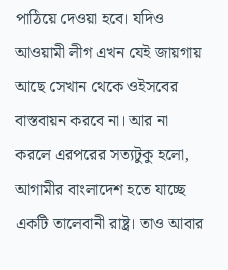পাঠিয়ে দেওয়া হবে। যদিও আওয়ামী লীগ এখন যেই জায়গায় আছে সেখান থেকে ওইসবের বাস্তবায়ন করবে না। আর না করলে এরপরের সত্যটুকু হলো, আগামীর বাংলাদেশ হতে যাচ্ছে একটি তালেবানী রাষ্ট্র। তাও আবার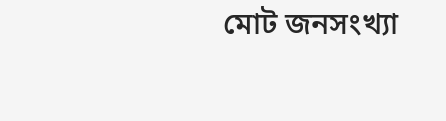মোট জনসংখ্যা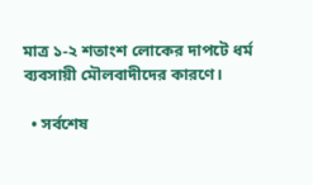মাত্র ১-২ শতাংশ লোকের দাপটে ধর্ম ব্যবসায়ী মৌলবাদীদের কারণে।

  • সর্বশেষ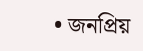• জনপ্রিয়